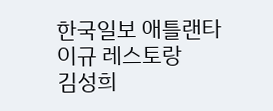한국일보 애틀랜타
이규 레스토랑
김성희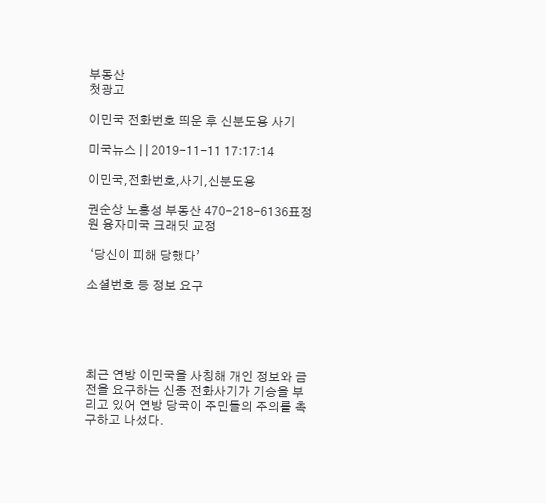부동산
첫광고

이민국 전화번호 띄운 후 신분도용 사기

미국뉴스 | | 2019-11-11 17:17:14

이민국,전화번호,사기,신분도용

권순상 노흥성 부동산 470-218-6136표정원 융자미국 크래딧 교정

 ‘당신이 피해 당했다’

소셜번호 등 정보 요구





최근 연방 이민국을 사칭해 개인 정보와 금전을 요구하는 신종 전화사기가 기승을 부리고 있어 연방 당국이 주민들의 주의를 촉구하고 나섰다.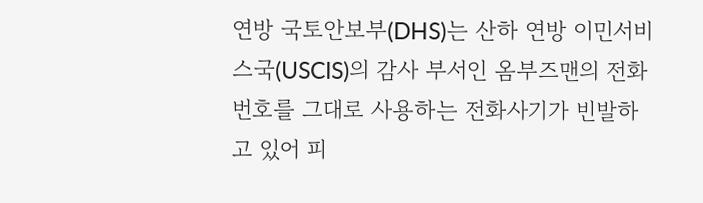연방 국토안보부(DHS)는 산하 연방 이민서비스국(USCIS)의 감사 부서인 옴부즈맨의 전화번호를 그대로 사용하는 전화사기가 빈발하고 있어 피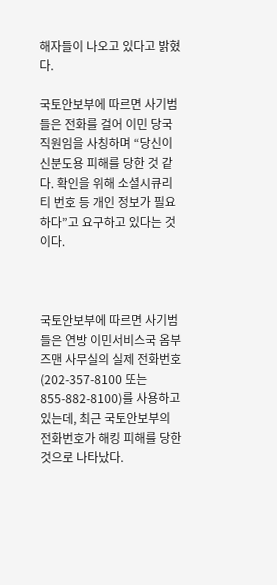해자들이 나오고 있다고 밝혔다.

국토안보부에 따르면 사기범들은 전화를 걸어 이민 당국 직원임을 사칭하며 “당신이 신분도용 피해를 당한 것 같다. 확인을 위해 소셜시큐리티 번호 등 개인 정보가 필요하다”고 요구하고 있다는 것이다.



국토안보부에 따르면 사기범들은 연방 이민서비스국 옴부즈맨 사무실의 실제 전화번호(202-357-8100 또는 855-882-8100)를 사용하고 있는데, 최근 국토안보부의 전화번호가 해킹 피해를 당한 것으로 나타났다.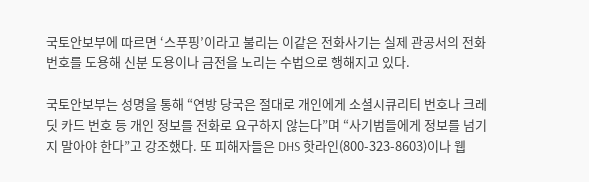국토안보부에 따르면 ‘스푸핑’이라고 불리는 이같은 전화사기는 실제 관공서의 전화번호를 도용해 신분 도용이나 금전을 노리는 수법으로 행해지고 있다.

국토안보부는 성명을 통해 “연방 당국은 절대로 개인에게 소셜시큐리티 번호나 크레딧 카드 번호 등 개인 정보를 전화로 요구하지 않는다”며 “사기범들에게 정보를 넘기지 말아야 한다”고 강조했다. 또 피해자들은 DHS 핫라인(800-323-8603)이나 웹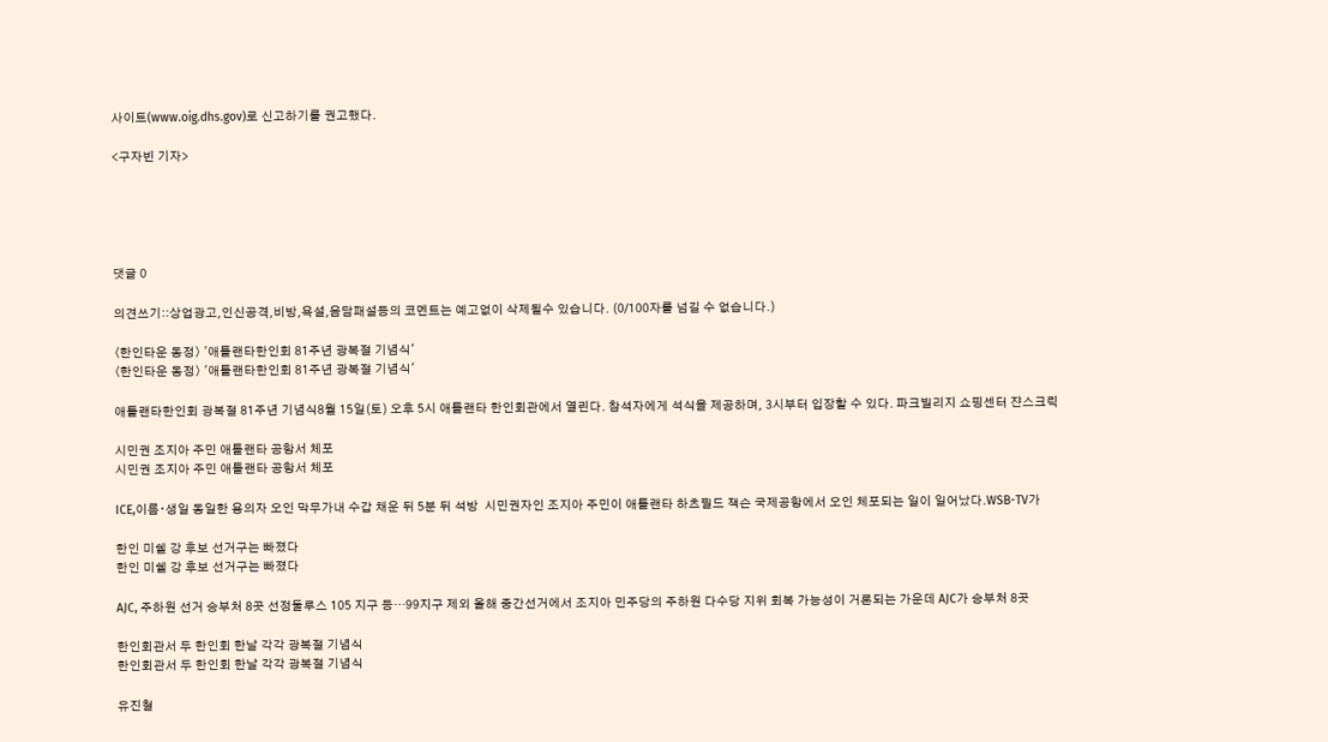사이트(www.oig.dhs.gov)로 신고하기를 권고했다.

<구자빈 기자>





댓글 0

의견쓰기::상업광고,인신공격,비방,욕설,음담패설등의 코멘트는 예고없이 삭제될수 있습니다. (0/100자를 넘길 수 없습니다.)

〈한인타운 동정〉 '애틀랜타한인회 81주년 광복절 기념식'
〈한인타운 동정〉 '애틀랜타한인회 81주년 광복절 기념식'

애틀랜타한인회 광복절 81주년 기념식8월 15일(토) 오후 5시 애틀랜타 한인회관에서 열린다. 참석자에게 석식을 제공하며, 3시부터 입장할 수 있다. 파크빌리지 쇼핑센터 쟌스크릭

시민권 조지아 주민 애틀랜타 공항서 체포
시민권 조지아 주민 애틀랜타 공항서 체포

ICE,이름∙생일 동일한 용의자 오인 막무가내 수갑 채운 뒤 5분 뒤 석방  시민권자인 조지아 주민이 애틀랜타 하츠필드 잭슨 국제공항에서 오인 체포되는 일이 일어났다.WSB-TV가

한인 미쉘 강 후보 선거구는 빠졌다
한인 미쉘 강 후보 선거구는 빠졌다

AJC, 주하원 선거 승부처 8곳 선정둘루스 105 지구 등…99지구 제외 올해 중간선거에서 조지아 민주당의 주하원 다수당 지위 회복 가능성이 거론되는 가운데 AJC가 승부처 8곳

한인회관서 두 한인회 한날 각각 광복절 기념식
한인회관서 두 한인회 한날 각각 광복절 기념식

유진철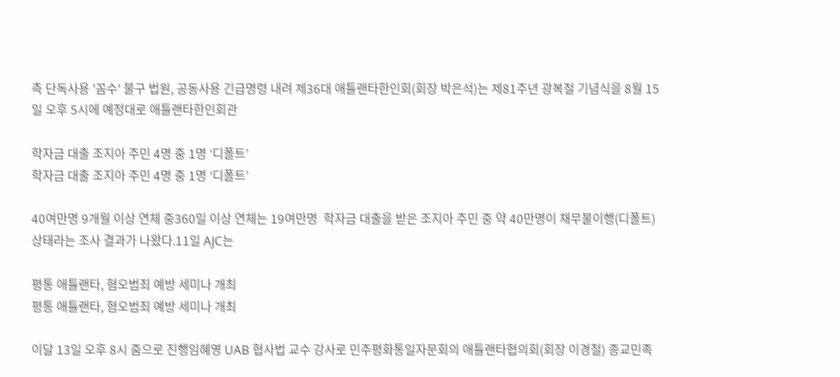측 단독사용 '꼼수' 불구 법원, 공동사용 긴급명령 내려 제36대 애틀랜타한인회(회장 박은석)는 제81주년 광복절 기념식을 8월 15일 오후 5시에 예정대로 애틀랜타한인회관

학자금 대출 조지아 주민 4명 중 1명 ‘디폴트’
학자금 대출 조지아 주민 4명 중 1명 ‘디폴트’

40여만명 9개월 이상 연체 중360일 이상 연체는 19여만명  학자금 대출을 받은 조지아 주민 중 약 40만명이 채무불이행(디폴트) 상태라는 조사 결과가 나왔다.11일 AJC는

평통 애틀랜타, 혐오범죄 예방 세미나 개최
평통 애틀랜타, 혐오범죄 예방 세미나 개최

이달 13일 오후 8시 줌으로 진행임혜영 UAB 협사법 교수 강사로 민주평화통일자문회의 애틀랜타협의회(회장 이경철) 종교민족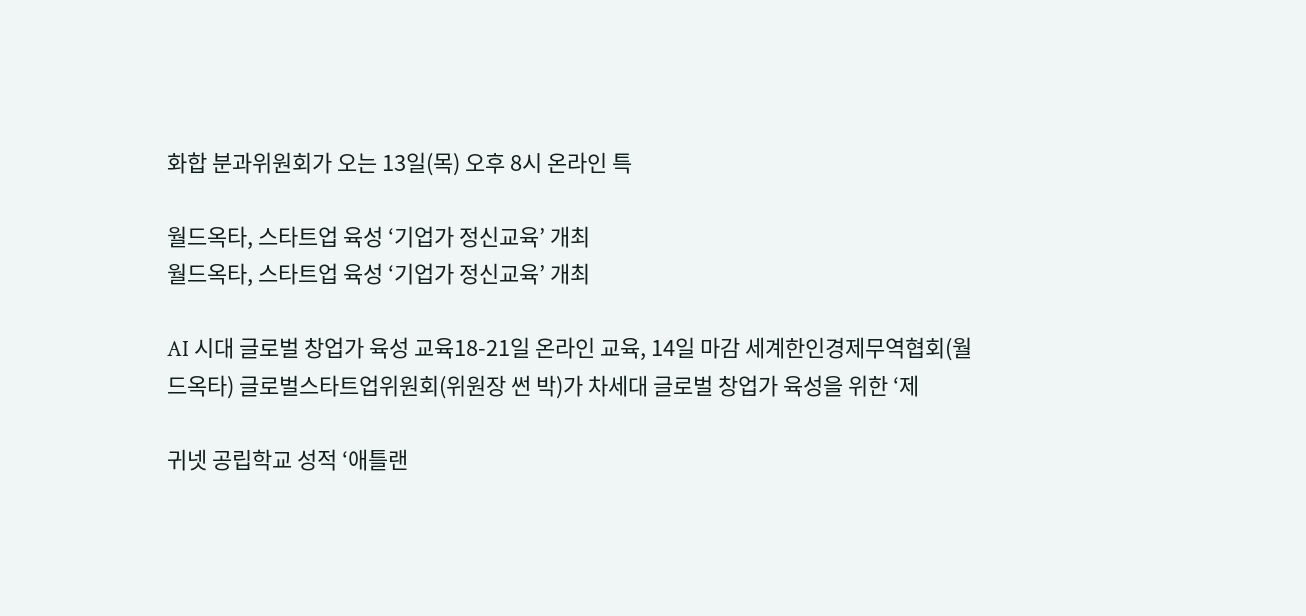화합 분과위원회가 오는 13일(목) 오후 8시 온라인 특

월드옥타, 스타트업 육성 ‘기업가 정신교육’ 개최
월드옥타, 스타트업 육성 ‘기업가 정신교육’ 개최

AI 시대 글로벌 창업가 육성 교육18-21일 온라인 교육, 14일 마감 세계한인경제무역협회(월드옥타) 글로벌스타트업위원회(위원장 썬 박)가 차세대 글로벌 창업가 육성을 위한 ‘제

귀넷 공립학교 성적 ‘애틀랜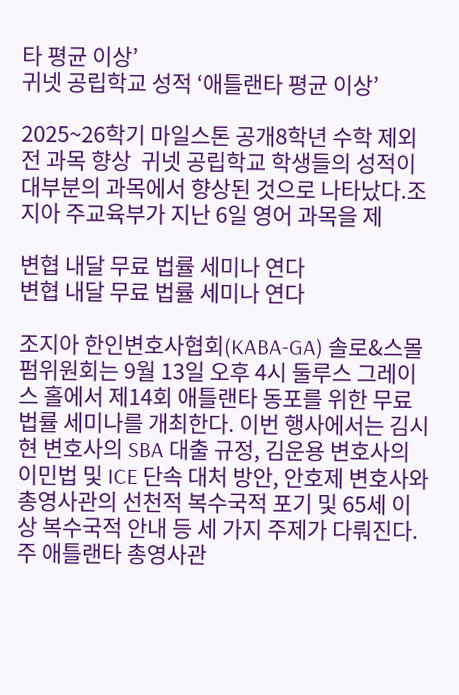타 평균 이상’
귀넷 공립학교 성적 ‘애틀랜타 평균 이상’

2025~26학기 마일스톤 공개8학년 수학 제외 전 과목 향상  귀넷 공립학교 학생들의 성적이 대부분의 과목에서 향상된 것으로 나타났다.조지아 주교육부가 지난 6일 영어 과목을 제

변협 내달 무료 법률 세미나 연다
변협 내달 무료 법률 세미나 연다

조지아 한인변호사협회(KABA-GA) 솔로&스몰펌위원회는 9월 13일 오후 4시 둘루스 그레이스 홀에서 제14회 애틀랜타 동포를 위한 무료 법률 세미나를 개최한다. 이번 행사에서는 김시현 변호사의 SBA 대출 규정, 김운용 변호사의 이민법 및 ICE 단속 대처 방안, 안호제 변호사와 총영사관의 선천적 복수국적 포기 및 65세 이상 복수국적 안내 등 세 가지 주제가 다뤄진다. 주 애틀랜타 총영사관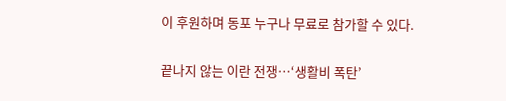이 후원하며 동포 누구나 무료로 참가할 수 있다.

끝나지 않는 이란 전쟁…‘생활비 폭탄’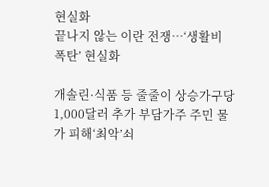현실화
끝나지 않는 이란 전쟁…‘생활비 폭탄’ 현실화

개솔린·식품 등 줄줄이 상승가구당 1,000달러 추가 부담가주 주민 물가 피해‘최악’쇠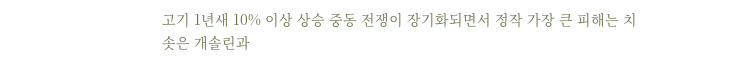고기 1년새 10% 이상 상승 중동 전쟁이 장기화되면서 정작 가장 큰 피해는 치솟은 개솔린과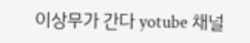이상무가 간다 yotube 채널